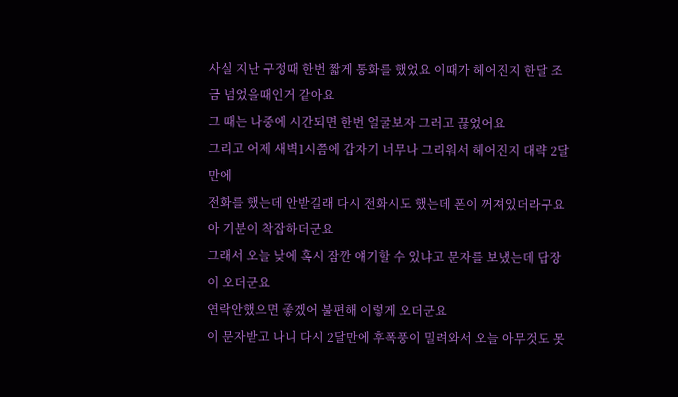사실 지난 구정때 한번 짧게 통화를 했었요 이때가 헤어진지 한달 조금 넘었을때인거 같아요
그 때는 나중에 시간되면 한번 얼굴보자 그러고 끊었어요
그리고 어제 새벽1시쯤에 갑자기 너무나 그리워서 헤어진지 대략 2달만에
전화를 했는데 안받길래 다시 전화시도 했는데 폰이 꺼져있더라구요
아 기분이 착잡하더군요
그래서 오늘 낮에 혹시 잠깐 얘기할 수 있냐고 문자를 보냈는데 답장이 오더군요
연락안했으면 좋겠어 불편해 이렇게 오더군요
이 문자받고 나니 다시 2달만에 후폭풍이 밀려와서 오늘 아무것도 못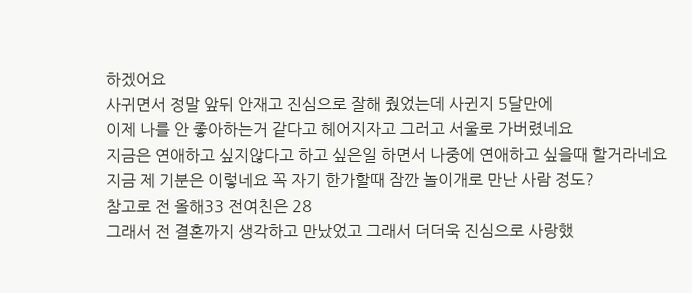하겠어요
사귀면서 정말 앞뒤 안재고 진심으로 잘해 줬었는데 사귄지 5달만에
이제 나를 안 좋아하는거 같다고 헤어지자고 그러고 서울로 가버렸네요
지금은 연애하고 싶지않다고 하고 싶은일 하면서 나중에 연애하고 싶을때 할거라네요
지금 제 기분은 이렇네요 꼭 자기 한가할때 잠깐 놀이개로 만난 사람 정도?
참고로 전 올해33 전여친은 28
그래서 전 결혼까지 생각하고 만났었고 그래서 더더욱 진심으로 사랑했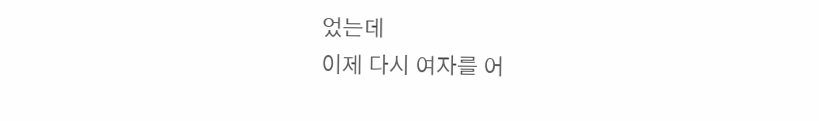었는데
이제 다시 여자를 어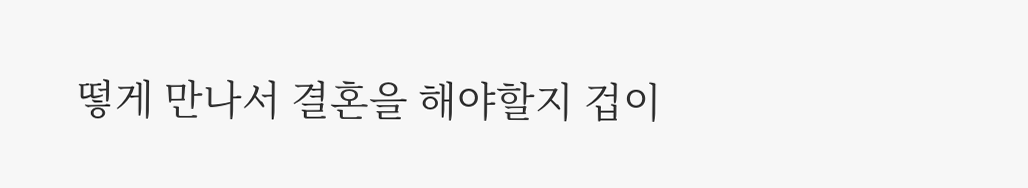떻게 만나서 결혼을 해야할지 겁이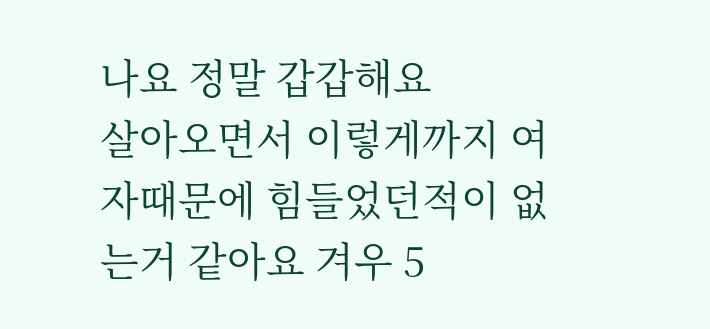나요 정말 갑갑해요
살아오면서 이렇게까지 여자때문에 힘들었던적이 없는거 같아요 겨우 5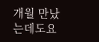개월 만났는데도요